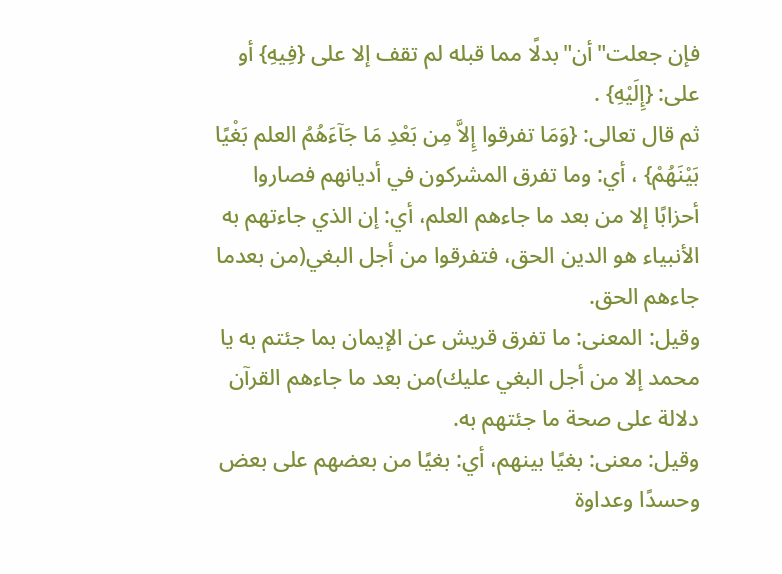فإن جعلت"أن"بدلًا مما قبله لم تقف إلا على {فِيهِ} أو على: {إِلَيْهِ} .
ثم قال تعالى: {وَمَا تفرقوا إِلاَّ مِن بَعْدِ مَا جَآءَهُمُ العلم بَغْيًا بَيْنَهُمْ} ، أي: وما تفرق المشركون في أديانهم فصاروا أحزابًا إلا من بعد ما جاءهم العلم، أي: إن الذي جاءتهم به الأنبياء هو الدين الحق، فتفرقوا من أجل البغي(من بعدما جاءهم الحق.
وقيل: المعنى: ما تفرق قريش عن الإيمان بما جئتم به يا محمد إلا من أجل البغي عليك)من بعد ما جاءهم القرآن دلالة على صحة ما جئتهم به.
وقيل: معنى: بغيًا بينهم، أي: بغيًا من بعضهم على بعض وحسدًا وعداوة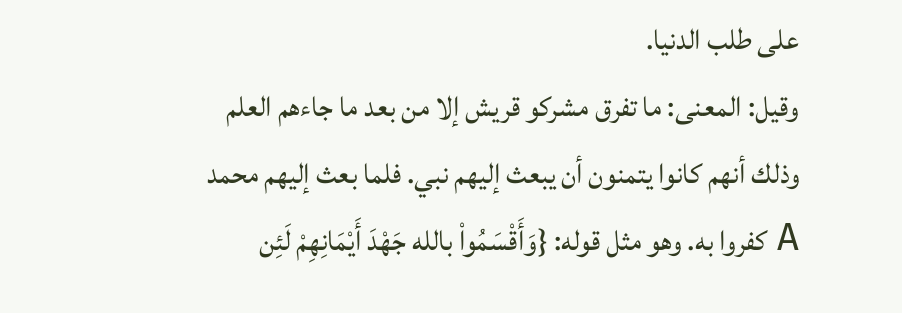على طلب الدنيا.
وقيل: المعنى: ما تفرق مشركو قريش إلا من بعد ما جاءهم العلم وذلك أنهم كانوا يتمنون أن يبعث إليهم نبي. فلما بعث إليهم محمد A كفروا به. وهو مثل قوله: {وَأَقْسَمُواْ بالله جَهْدَ أَيْمَانِهِمْ لَئِن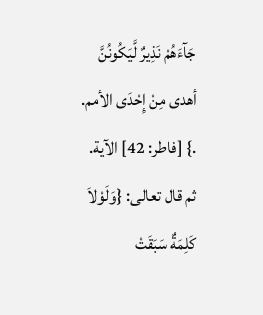جَآءَهُمْ نَذِيرٌ لَّيَكُونُنَّ أهدى مِنْ إِحْدَى الأمم. .} [فاطر: 42] الآية.
ثم قال تعالى: {وَلَوْلاَ كَلِمَةٌ سَبَقَتْ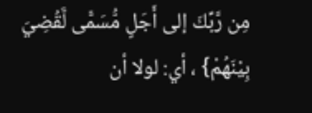مِن رَّبِّكَ إلى أَجَلٍ مُّسَمًّى لَّقُضِيَ بِيْنَهُمْ} ، أي: لولا أن